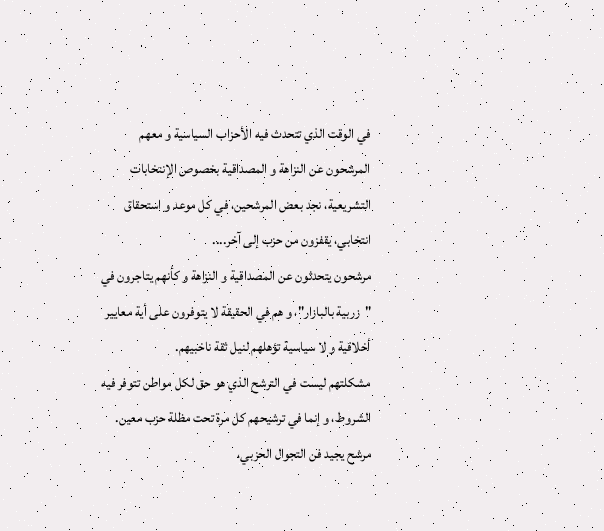في الوقت الذي تتحدث فيه الأحزاب السياسية و معهم المرشحون عن النزاهة و المصداقية بخصوص الإنتخابات التشريعية، نجد بعض المرشحين، في كل موعد و استحقاق انتخابي، يقفزون من حزب إلى آخر....
مرشحون يتحدثون عن المصداقية و النزاهة و كأنهم يتاجرون في "زربية بالبازار"، و هم في الحقيقة لا يتوفرون على أية معايير أخلاقية و لا سياسية تؤهلهم لنيل ثقة ناخبيهم.
مشكلتهم ليست في الترشح الذي هو حق لكل مواطن تتوفر فيه الشروط، و إنما في ترشيحهم كل مرة تحت مظلة حزب معين.
مرشح يجيد فن التجوال الحزبي،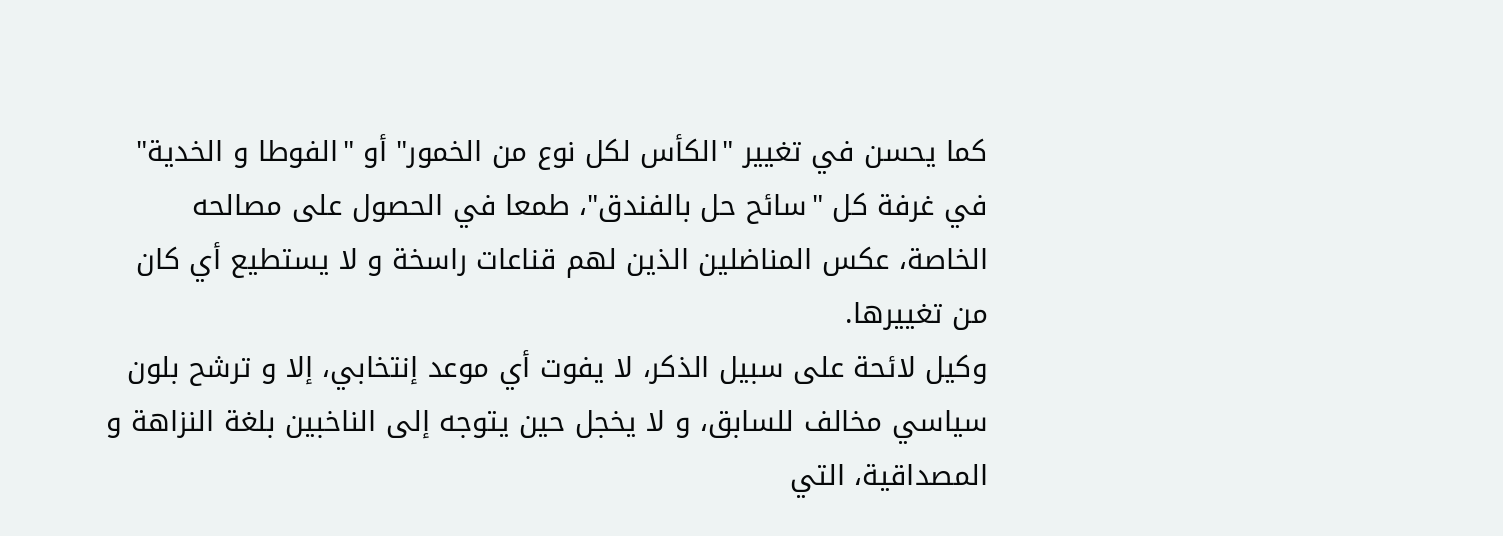كما يحسن في تغيير "الكأس لكل نوع من الخمور" أو "الفوطا و الخدية" في غرفة كل "سائح حل بالفندق"، طمعا في الحصول على مصالحه الخاصة، عكس المناضلين الذين لهم قناعات راسخة و لا يستطيع أي كان من تغييرها.
وكيل لائحة على سبيل الذكر، لا يفوت أي موعد إنتخابي، إلا و ترشح بلون سياسي مخالف للسابق، و لا يخجل حين يتوجه إلى الناخبين بلغة النزاهة و المصداقية، التي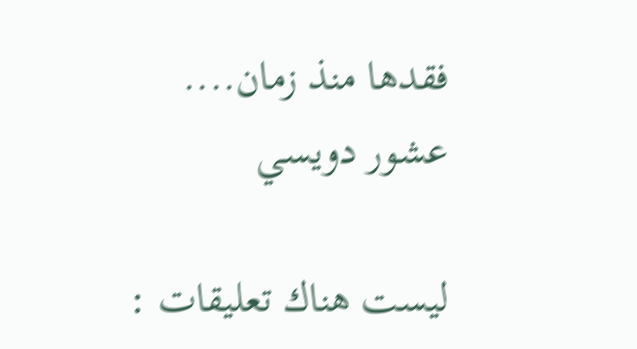فقدها منذ زمان....
عشور دويسي

ليست هناك تعليقات :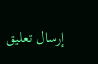إرسال تعليق